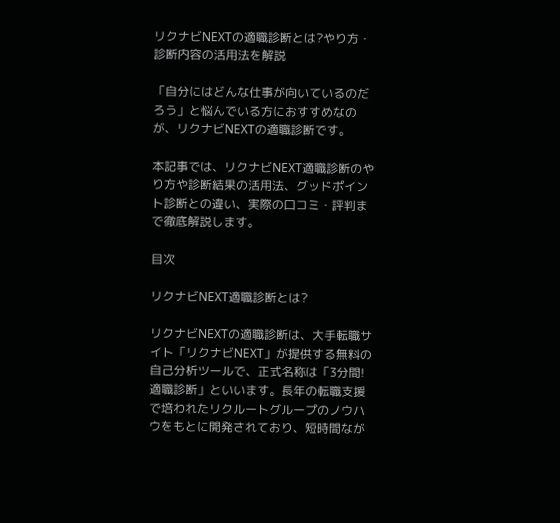リクナビNEXTの適職診断とは?やり方・診断内容の活用法を解説

「自分にはどんな仕事が向いているのだろう」と悩んでいる方におすすめなのが、リクナビNEXTの適職診断です。

本記事では、リクナビNEXT適職診断のやり方や診断結果の活用法、グッドポイント診断との違い、実際の口コミ・評判まで徹底解説します。

目次

リクナビNEXT適職診断とは?

リクナビNEXTの適職診断は、大手転職サイト「リクナビNEXT」が提供する無料の自己分析ツールで、正式名称は「3分間!適職診断」といいます。長年の転職支援で培われたリクルートグループのノウハウをもとに開発されており、短時間なが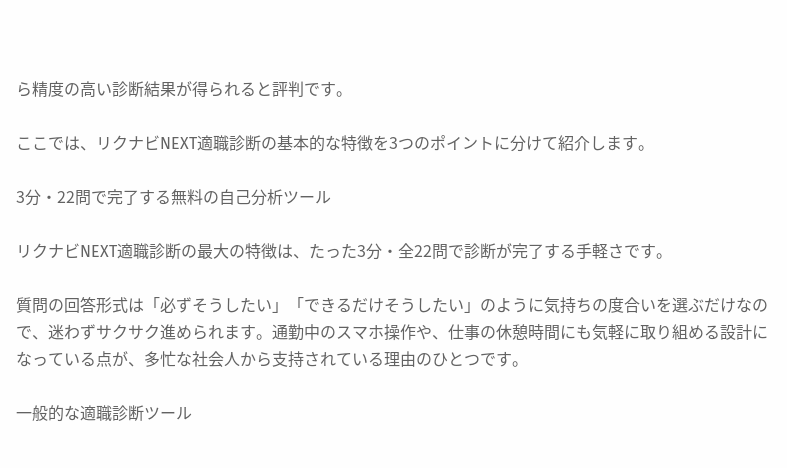ら精度の高い診断結果が得られると評判です。

ここでは、リクナビNEXT適職診断の基本的な特徴を3つのポイントに分けて紹介します。

3分・22問で完了する無料の自己分析ツール

リクナビNEXT適職診断の最大の特徴は、たった3分・全22問で診断が完了する手軽さです。

質問の回答形式は「必ずそうしたい」「できるだけそうしたい」のように気持ちの度合いを選ぶだけなので、迷わずサクサク進められます。通勤中のスマホ操作や、仕事の休憩時間にも気軽に取り組める設計になっている点が、多忙な社会人から支持されている理由のひとつです。

一般的な適職診断ツール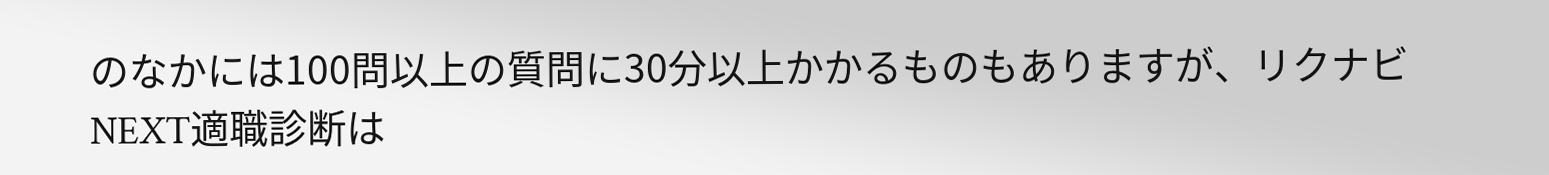のなかには100問以上の質問に30分以上かかるものもありますが、リクナビNEXT適職診断は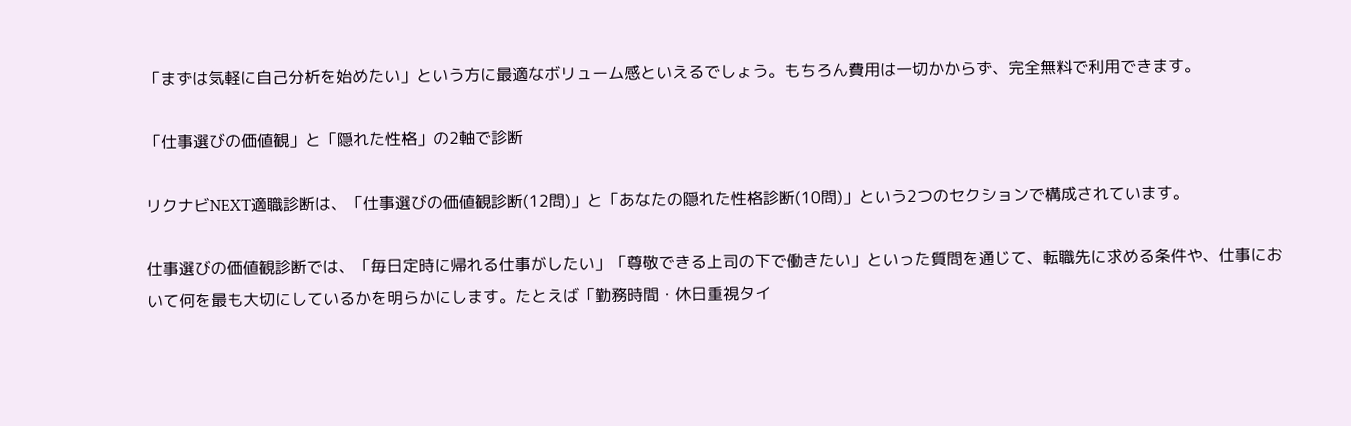「まずは気軽に自己分析を始めたい」という方に最適なボリューム感といえるでしょう。もちろん費用は一切かからず、完全無料で利用できます。

「仕事選びの価値観」と「隠れた性格」の2軸で診断

リクナビNEXT適職診断は、「仕事選びの価値観診断(12問)」と「あなたの隠れた性格診断(10問)」という2つのセクションで構成されています。

仕事選びの価値観診断では、「毎日定時に帰れる仕事がしたい」「尊敬できる上司の下で働きたい」といった質問を通じて、転職先に求める条件や、仕事において何を最も大切にしているかを明らかにします。たとえば「勤務時間・休日重視タイ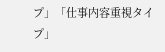プ」「仕事内容重視タイプ」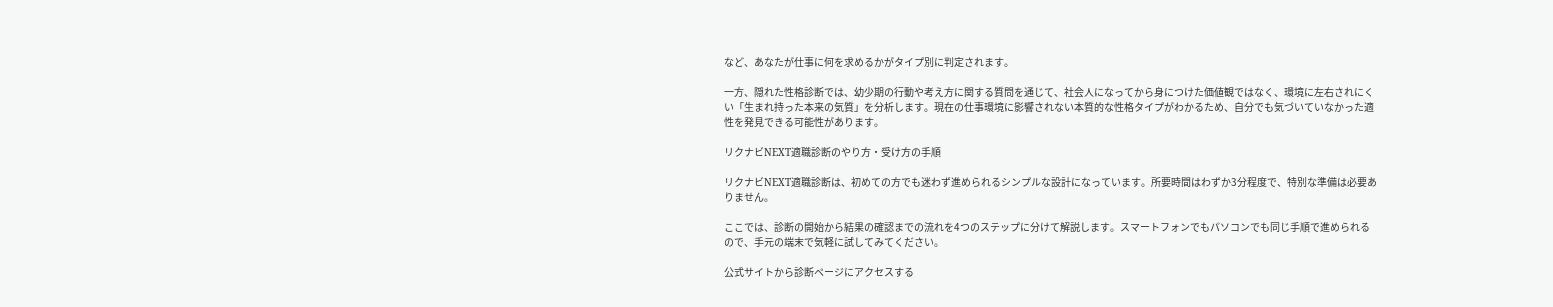など、あなたが仕事に何を求めるかがタイプ別に判定されます。

一方、隠れた性格診断では、幼少期の行動や考え方に関する質問を通じて、社会人になってから身につけた価値観ではなく、環境に左右されにくい「生まれ持った本来の気質」を分析します。現在の仕事環境に影響されない本質的な性格タイプがわかるため、自分でも気づいていなかった適性を発見できる可能性があります。

リクナビNEXT適職診断のやり方・受け方の手順

リクナビNEXT適職診断は、初めての方でも迷わず進められるシンプルな設計になっています。所要時間はわずか3分程度で、特別な準備は必要ありません。

ここでは、診断の開始から結果の確認までの流れを4つのステップに分けて解説します。スマートフォンでもパソコンでも同じ手順で進められるので、手元の端末で気軽に試してみてください。

公式サイトから診断ページにアクセスする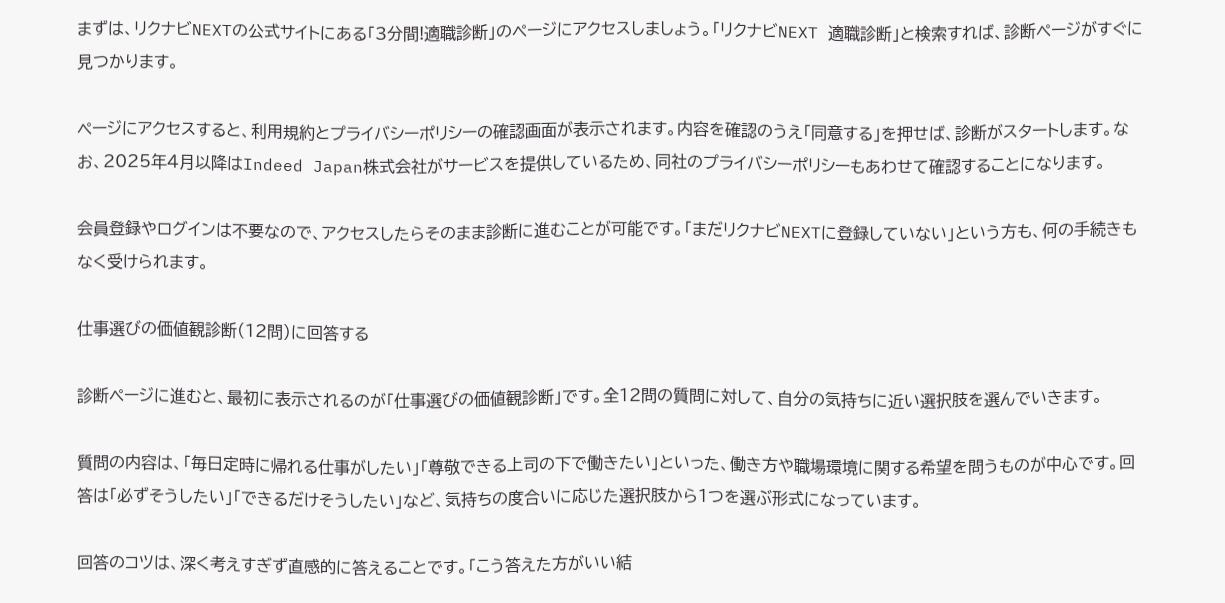まずは、リクナビNEXTの公式サイトにある「3分間!適職診断」のページにアクセスしましょう。「リクナビNEXT 適職診断」と検索すれば、診断ページがすぐに見つかります。

ページにアクセスすると、利用規約とプライバシーポリシーの確認画面が表示されます。内容を確認のうえ「同意する」を押せば、診断がスタートします。なお、2025年4月以降はIndeed Japan株式会社がサービスを提供しているため、同社のプライバシーポリシーもあわせて確認することになります。

会員登録やログインは不要なので、アクセスしたらそのまま診断に進むことが可能です。「まだリクナビNEXTに登録していない」という方も、何の手続きもなく受けられます。

仕事選びの価値観診断(12問)に回答する

診断ページに進むと、最初に表示されるのが「仕事選びの価値観診断」です。全12問の質問に対して、自分の気持ちに近い選択肢を選んでいきます。

質問の内容は、「毎日定時に帰れる仕事がしたい」「尊敬できる上司の下で働きたい」といった、働き方や職場環境に関する希望を問うものが中心です。回答は「必ずそうしたい」「できるだけそうしたい」など、気持ちの度合いに応じた選択肢から1つを選ぶ形式になっています。

回答のコツは、深く考えすぎず直感的に答えることです。「こう答えた方がいい結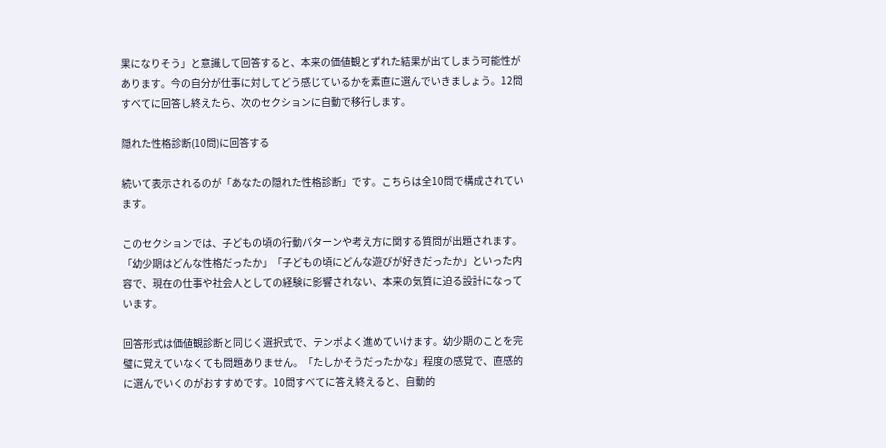果になりそう」と意識して回答すると、本来の価値観とずれた結果が出てしまう可能性があります。今の自分が仕事に対してどう感じているかを素直に選んでいきましょう。12問すべてに回答し終えたら、次のセクションに自動で移行します。

隠れた性格診断(10問)に回答する

続いて表示されるのが「あなたの隠れた性格診断」です。こちらは全10問で構成されています。

このセクションでは、子どもの頃の行動パターンや考え方に関する質問が出題されます。「幼少期はどんな性格だったか」「子どもの頃にどんな遊びが好きだったか」といった内容で、現在の仕事や社会人としての経験に影響されない、本来の気質に迫る設計になっています。

回答形式は価値観診断と同じく選択式で、テンポよく進めていけます。幼少期のことを完璧に覚えていなくても問題ありません。「たしかそうだったかな」程度の感覚で、直感的に選んでいくのがおすすめです。10問すべてに答え終えると、自動的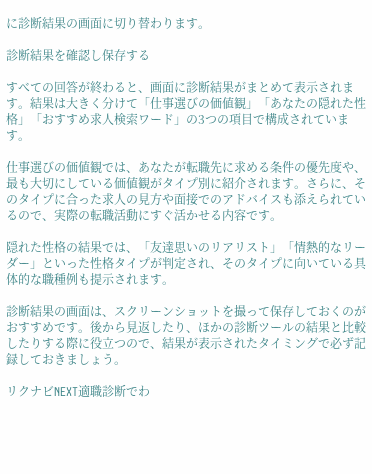に診断結果の画面に切り替わります。

診断結果を確認し保存する

すべての回答が終わると、画面に診断結果がまとめて表示されます。結果は大きく分けて「仕事選びの価値観」「あなたの隠れた性格」「おすすめ求人検索ワード」の3つの項目で構成されています。

仕事選びの価値観では、あなたが転職先に求める条件の優先度や、最も大切にしている価値観がタイプ別に紹介されます。さらに、そのタイプに合った求人の見方や面接でのアドバイスも添えられているので、実際の転職活動にすぐ活かせる内容です。

隠れた性格の結果では、「友達思いのリアリスト」「情熱的なリーダー」といった性格タイプが判定され、そのタイプに向いている具体的な職種例も提示されます。

診断結果の画面は、スクリーンショットを撮って保存しておくのがおすすめです。後から見返したり、ほかの診断ツールの結果と比較したりする際に役立つので、結果が表示されたタイミングで必ず記録しておきましょう。

リクナビNEXT適職診断でわ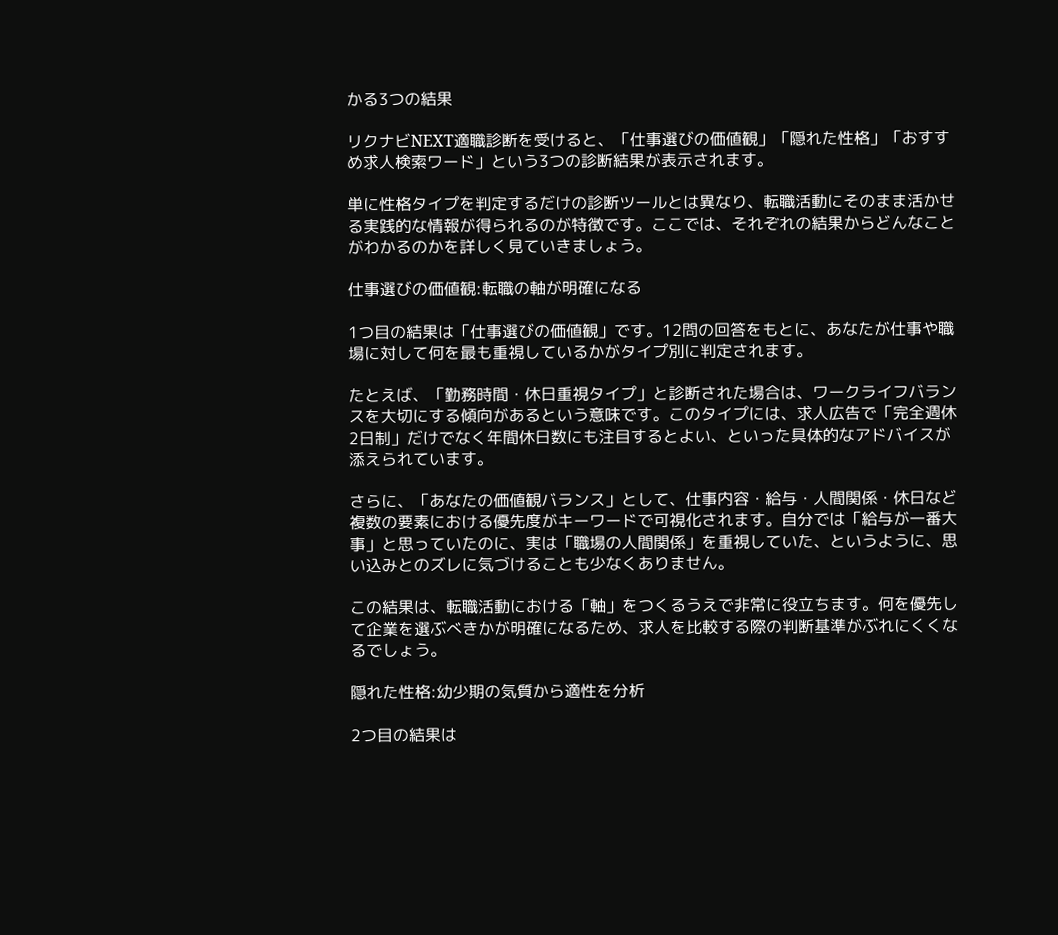かる3つの結果

リクナビNEXT適職診断を受けると、「仕事選びの価値観」「隠れた性格」「おすすめ求人検索ワード」という3つの診断結果が表示されます。

単に性格タイプを判定するだけの診断ツールとは異なり、転職活動にそのまま活かせる実践的な情報が得られるのが特徴です。ここでは、それぞれの結果からどんなことがわかるのかを詳しく見ていきましょう。

仕事選びの価値観:転職の軸が明確になる

1つ目の結果は「仕事選びの価値観」です。12問の回答をもとに、あなたが仕事や職場に対して何を最も重視しているかがタイプ別に判定されます。

たとえば、「勤務時間・休日重視タイプ」と診断された場合は、ワークライフバランスを大切にする傾向があるという意味です。このタイプには、求人広告で「完全週休2日制」だけでなく年間休日数にも注目するとよい、といった具体的なアドバイスが添えられています。

さらに、「あなたの価値観バランス」として、仕事内容・給与・人間関係・休日など複数の要素における優先度がキーワードで可視化されます。自分では「給与が一番大事」と思っていたのに、実は「職場の人間関係」を重視していた、というように、思い込みとのズレに気づけることも少なくありません。

この結果は、転職活動における「軸」をつくるうえで非常に役立ちます。何を優先して企業を選ぶべきかが明確になるため、求人を比較する際の判断基準がぶれにくくなるでしょう。

隠れた性格:幼少期の気質から適性を分析

2つ目の結果は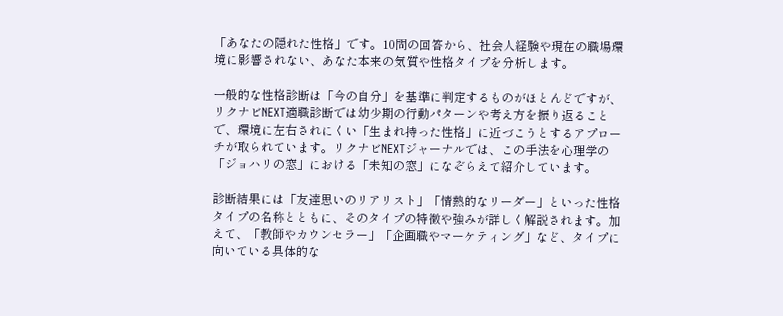「あなたの隠れた性格」です。10問の回答から、社会人経験や現在の職場環境に影響されない、あなた本来の気質や性格タイプを分析します。

一般的な性格診断は「今の自分」を基準に判定するものがほとんどですが、リクナビNEXT適職診断では幼少期の行動パターンや考え方を振り返ることで、環境に左右されにくい「生まれ持った性格」に近づこうとするアプローチが取られています。リクナビNEXTジャーナルでは、この手法を心理学の「ジョハリの窓」における「未知の窓」になぞらえて紹介しています。

診断結果には「友達思いのリアリスト」「情熱的なリーダー」といった性格タイプの名称とともに、そのタイプの特徴や強みが詳しく解説されます。加えて、「教師やカウンセラー」「企画職やマーケティング」など、タイプに向いている具体的な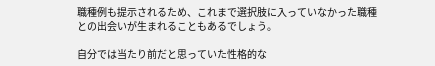職種例も提示されるため、これまで選択肢に入っていなかった職種との出会いが生まれることもあるでしょう。

自分では当たり前だと思っていた性格的な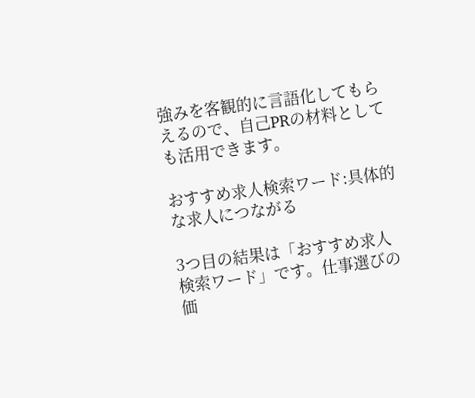強みを客観的に言語化してもらえるので、自己PRの材料としても活用できます。

おすすめ求人検索ワード:具体的な求人につながる

3つ目の結果は「おすすめ求人検索ワード」です。仕事選びの価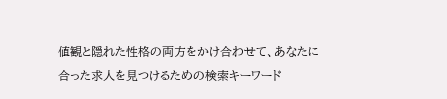値観と隠れた性格の両方をかけ合わせて、あなたに合った求人を見つけるための検索キーワード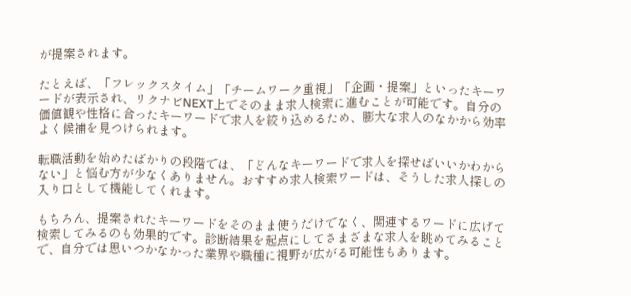が提案されます。

たとえば、「フレックスタイム」「チームワーク重視」「企画・提案」といったキーワードが表示され、リクナビNEXT上でそのまま求人検索に進むことが可能です。自分の価値観や性格に合ったキーワードで求人を絞り込めるため、膨大な求人のなかから効率よく候補を見つけられます。

転職活動を始めたばかりの段階では、「どんなキーワードで求人を探せばいいかわからない」と悩む方が少なくありません。おすすめ求人検索ワードは、そうした求人探しの入り口として機能してくれます。

もちろん、提案されたキーワードをそのまま使うだけでなく、関連するワードに広げて検索してみるのも効果的です。診断結果を起点にしてさまざまな求人を眺めてみることで、自分では思いつかなかった業界や職種に視野が広がる可能性もあります。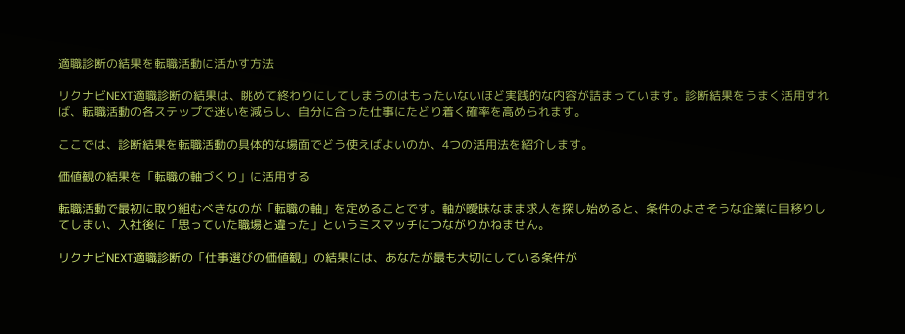適職診断の結果を転職活動に活かす方法

リクナビNEXT適職診断の結果は、眺めて終わりにしてしまうのはもったいないほど実践的な内容が詰まっています。診断結果をうまく活用すれば、転職活動の各ステップで迷いを減らし、自分に合った仕事にたどり着く確率を高められます。

ここでは、診断結果を転職活動の具体的な場面でどう使えばよいのか、4つの活用法を紹介します。

価値観の結果を「転職の軸づくり」に活用する

転職活動で最初に取り組むべきなのが「転職の軸」を定めることです。軸が曖昧なまま求人を探し始めると、条件のよさそうな企業に目移りしてしまい、入社後に「思っていた職場と違った」というミスマッチにつながりかねません。

リクナビNEXT適職診断の「仕事選びの価値観」の結果には、あなたが最も大切にしている条件が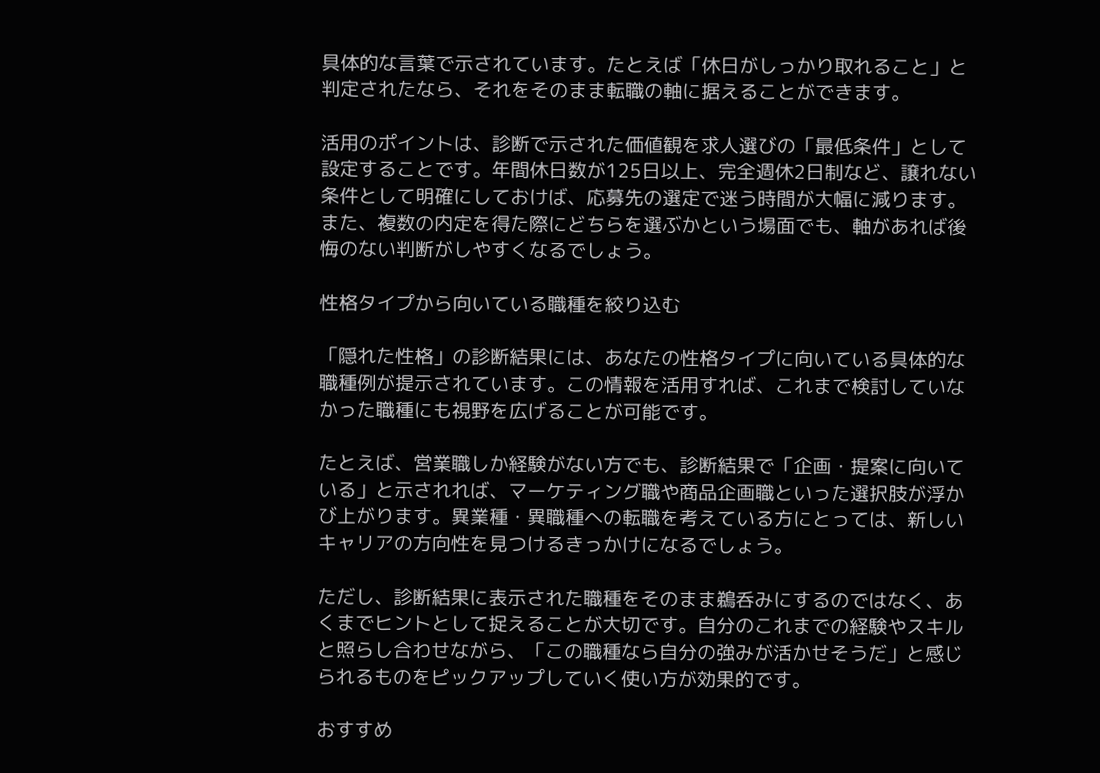具体的な言葉で示されています。たとえば「休日がしっかり取れること」と判定されたなら、それをそのまま転職の軸に据えることができます。

活用のポイントは、診断で示された価値観を求人選びの「最低条件」として設定することです。年間休日数が125日以上、完全週休2日制など、譲れない条件として明確にしておけば、応募先の選定で迷う時間が大幅に減ります。また、複数の内定を得た際にどちらを選ぶかという場面でも、軸があれば後悔のない判断がしやすくなるでしょう。

性格タイプから向いている職種を絞り込む

「隠れた性格」の診断結果には、あなたの性格タイプに向いている具体的な職種例が提示されています。この情報を活用すれば、これまで検討していなかった職種にも視野を広げることが可能です。

たとえば、営業職しか経験がない方でも、診断結果で「企画・提案に向いている」と示されれば、マーケティング職や商品企画職といった選択肢が浮かび上がります。異業種・異職種への転職を考えている方にとっては、新しいキャリアの方向性を見つけるきっかけになるでしょう。

ただし、診断結果に表示された職種をそのまま鵜呑みにするのではなく、あくまでヒントとして捉えることが大切です。自分のこれまでの経験やスキルと照らし合わせながら、「この職種なら自分の強みが活かせそうだ」と感じられるものをピックアップしていく使い方が効果的です。

おすすめ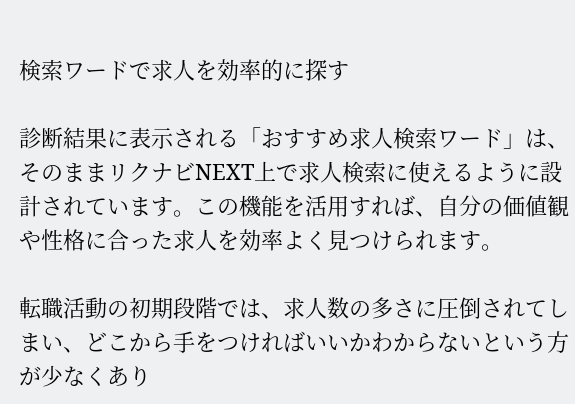検索ワードで求人を効率的に探す

診断結果に表示される「おすすめ求人検索ワード」は、そのままリクナビNEXT上で求人検索に使えるように設計されています。この機能を活用すれば、自分の価値観や性格に合った求人を効率よく見つけられます。

転職活動の初期段階では、求人数の多さに圧倒されてしまい、どこから手をつければいいかわからないという方が少なくあり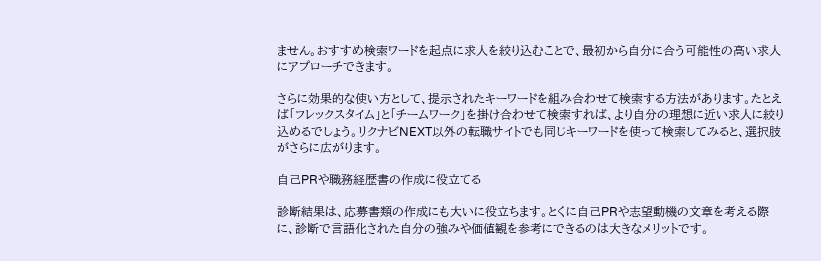ません。おすすめ検索ワードを起点に求人を絞り込むことで、最初から自分に合う可能性の高い求人にアプローチできます。

さらに効果的な使い方として、提示されたキーワードを組み合わせて検索する方法があります。たとえば「フレックスタイム」と「チームワーク」を掛け合わせて検索すれば、より自分の理想に近い求人に絞り込めるでしょう。リクナビNEXT以外の転職サイトでも同じキーワードを使って検索してみると、選択肢がさらに広がります。

自己PRや職務経歴書の作成に役立てる

診断結果は、応募書類の作成にも大いに役立ちます。とくに自己PRや志望動機の文章を考える際に、診断で言語化された自分の強みや価値観を参考にできるのは大きなメリットです。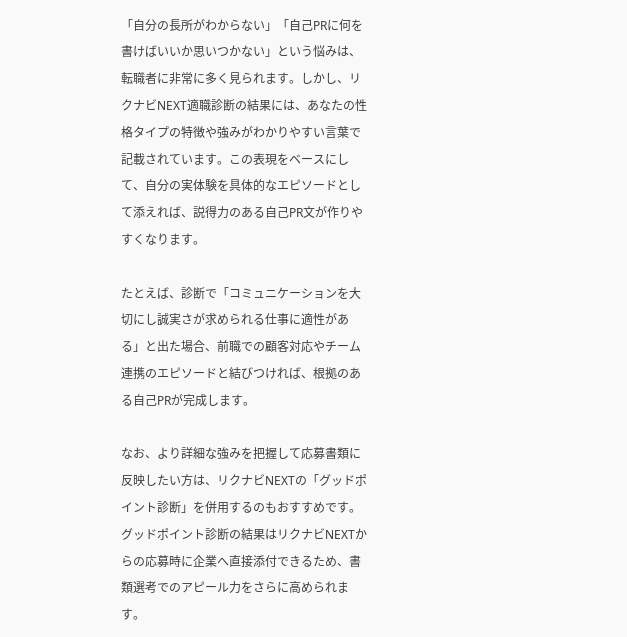「自分の長所がわからない」「自己PRに何を書けばいいか思いつかない」という悩みは、転職者に非常に多く見られます。しかし、リクナビNEXT適職診断の結果には、あなたの性格タイプの特徴や強みがわかりやすい言葉で記載されています。この表現をベースにして、自分の実体験を具体的なエピソードとして添えれば、説得力のある自己PR文が作りやすくなります。

たとえば、診断で「コミュニケーションを大切にし誠実さが求められる仕事に適性がある」と出た場合、前職での顧客対応やチーム連携のエピソードと結びつければ、根拠のある自己PRが完成します。

なお、より詳細な強みを把握して応募書類に反映したい方は、リクナビNEXTの「グッドポイント診断」を併用するのもおすすめです。グッドポイント診断の結果はリクナビNEXTからの応募時に企業へ直接添付できるため、書類選考でのアピール力をさらに高められます。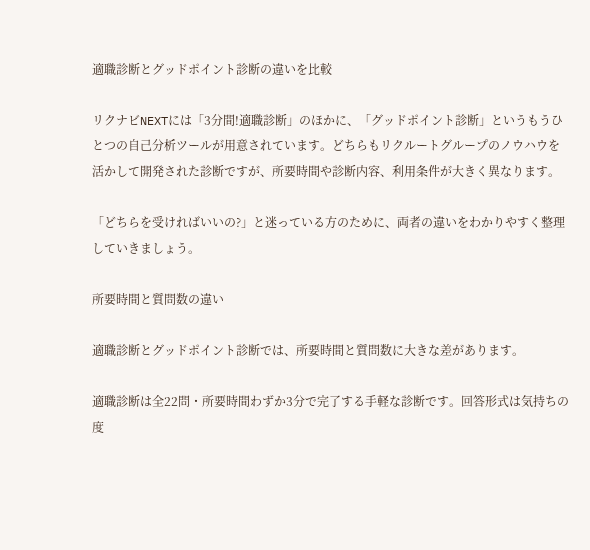適職診断とグッドポイント診断の違いを比較

リクナビNEXTには「3分間!適職診断」のほかに、「グッドポイント診断」というもうひとつの自己分析ツールが用意されています。どちらもリクルートグループのノウハウを活かして開発された診断ですが、所要時間や診断内容、利用条件が大きく異なります。

「どちらを受ければいいの?」と迷っている方のために、両者の違いをわかりやすく整理していきましょう。

所要時間と質問数の違い

適職診断とグッドポイント診断では、所要時間と質問数に大きな差があります。

適職診断は全22問・所要時間わずか3分で完了する手軽な診断です。回答形式は気持ちの度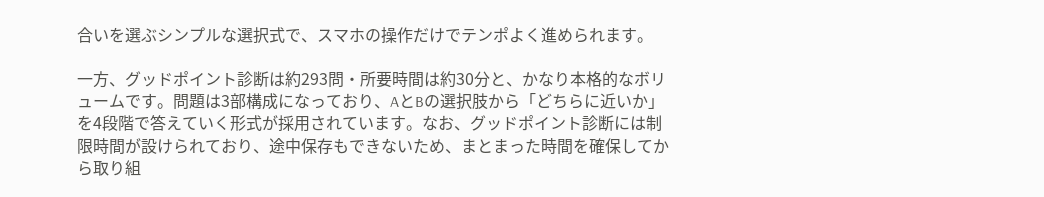合いを選ぶシンプルな選択式で、スマホの操作だけでテンポよく進められます。

一方、グッドポイント診断は約293問・所要時間は約30分と、かなり本格的なボリュームです。問題は3部構成になっており、AとBの選択肢から「どちらに近いか」を4段階で答えていく形式が採用されています。なお、グッドポイント診断には制限時間が設けられており、途中保存もできないため、まとまった時間を確保してから取り組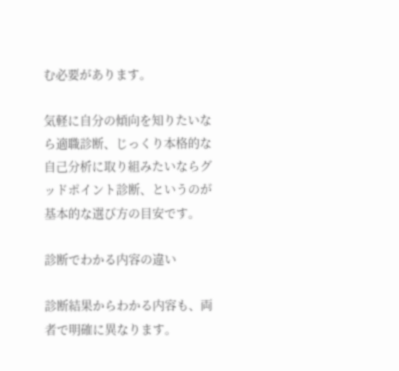む必要があります。

気軽に自分の傾向を知りたいなら適職診断、じっくり本格的な自己分析に取り組みたいならグッドポイント診断、というのが基本的な選び方の目安です。

診断でわかる内容の違い

診断結果からわかる内容も、両者で明確に異なります。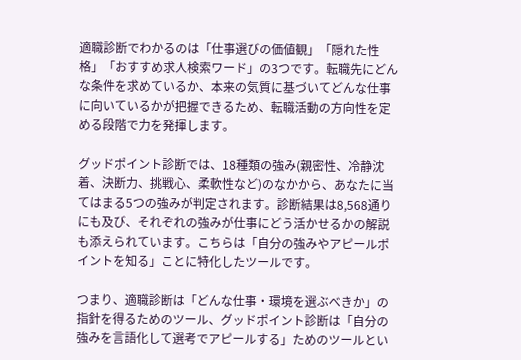適職診断でわかるのは「仕事選びの価値観」「隠れた性格」「おすすめ求人検索ワード」の3つです。転職先にどんな条件を求めているか、本来の気質に基づいてどんな仕事に向いているかが把握できるため、転職活動の方向性を定める段階で力を発揮します。

グッドポイント診断では、18種類の強み(親密性、冷静沈着、決断力、挑戦心、柔軟性など)のなかから、あなたに当てはまる5つの強みが判定されます。診断結果は8,568通りにも及び、それぞれの強みが仕事にどう活かせるかの解説も添えられています。こちらは「自分の強みやアピールポイントを知る」ことに特化したツールです。

つまり、適職診断は「どんな仕事・環境を選ぶべきか」の指針を得るためのツール、グッドポイント診断は「自分の強みを言語化して選考でアピールする」ためのツールとい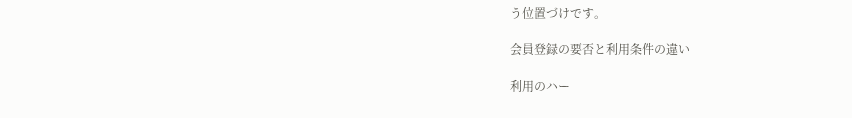う位置づけです。

会員登録の要否と利用条件の違い

利用のハー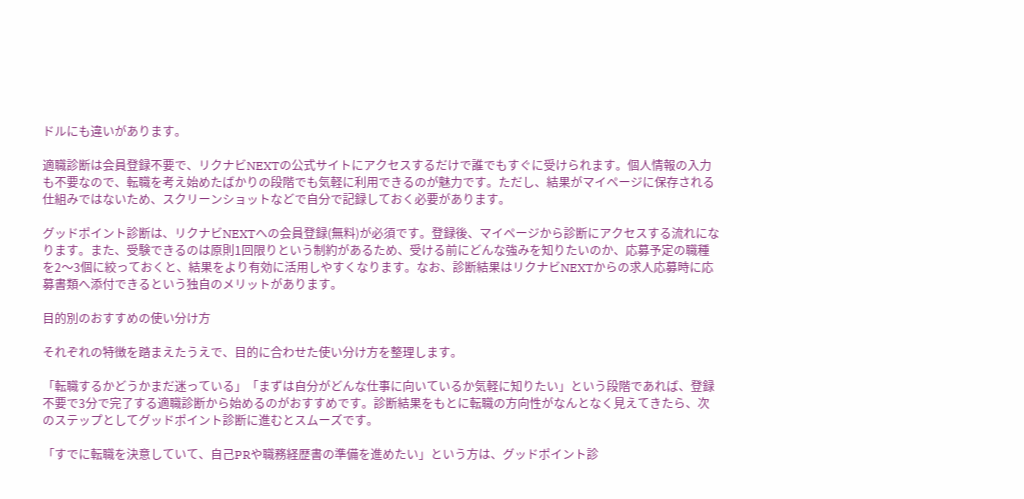ドルにも違いがあります。

適職診断は会員登録不要で、リクナビNEXTの公式サイトにアクセスするだけで誰でもすぐに受けられます。個人情報の入力も不要なので、転職を考え始めたばかりの段階でも気軽に利用できるのが魅力です。ただし、結果がマイページに保存される仕組みではないため、スクリーンショットなどで自分で記録しておく必要があります。

グッドポイント診断は、リクナビNEXTへの会員登録(無料)が必須です。登録後、マイページから診断にアクセスする流れになります。また、受験できるのは原則1回限りという制約があるため、受ける前にどんな強みを知りたいのか、応募予定の職種を2〜3個に絞っておくと、結果をより有効に活用しやすくなります。なお、診断結果はリクナビNEXTからの求人応募時に応募書類へ添付できるという独自のメリットがあります。

目的別のおすすめの使い分け方

それぞれの特徴を踏まえたうえで、目的に合わせた使い分け方を整理します。

「転職するかどうかまだ迷っている」「まずは自分がどんな仕事に向いているか気軽に知りたい」という段階であれば、登録不要で3分で完了する適職診断から始めるのがおすすめです。診断結果をもとに転職の方向性がなんとなく見えてきたら、次のステップとしてグッドポイント診断に進むとスムーズです。

「すでに転職を決意していて、自己PRや職務経歴書の準備を進めたい」という方は、グッドポイント診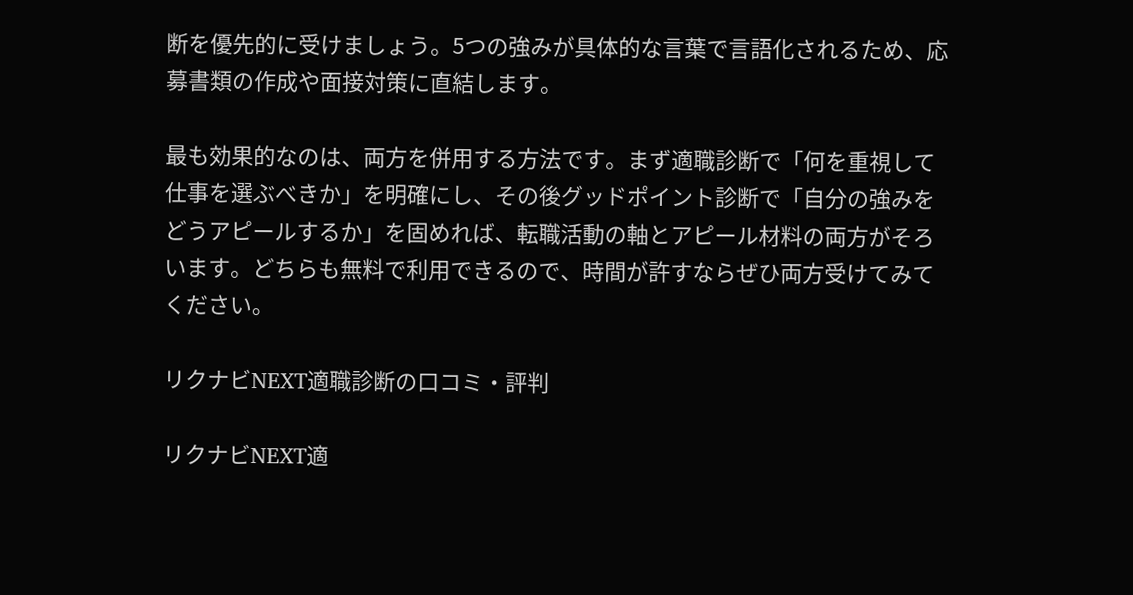断を優先的に受けましょう。5つの強みが具体的な言葉で言語化されるため、応募書類の作成や面接対策に直結します。

最も効果的なのは、両方を併用する方法です。まず適職診断で「何を重視して仕事を選ぶべきか」を明確にし、その後グッドポイント診断で「自分の強みをどうアピールするか」を固めれば、転職活動の軸とアピール材料の両方がそろいます。どちらも無料で利用できるので、時間が許すならぜひ両方受けてみてください。

リクナビNEXT適職診断の口コミ・評判

リクナビNEXT適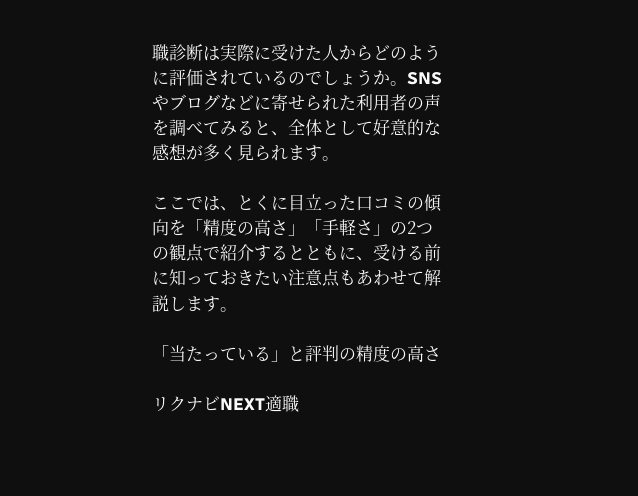職診断は実際に受けた人からどのように評価されているのでしょうか。SNSやブログなどに寄せられた利用者の声を調べてみると、全体として好意的な感想が多く見られます。

ここでは、とくに目立った口コミの傾向を「精度の高さ」「手軽さ」の2つの観点で紹介するとともに、受ける前に知っておきたい注意点もあわせて解説します。

「当たっている」と評判の精度の高さ

リクナビNEXT適職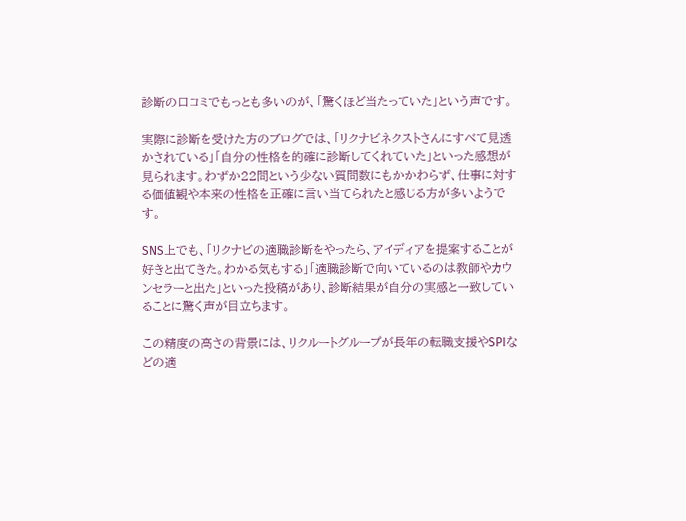診断の口コミでもっとも多いのが、「驚くほど当たっていた」という声です。

実際に診断を受けた方のブログでは、「リクナビネクストさんにすべて見透かされている」「自分の性格を的確に診断してくれていた」といった感想が見られます。わずか22問という少ない質問数にもかかわらず、仕事に対する価値観や本来の性格を正確に言い当てられたと感じる方が多いようです。

SNS上でも、「リクナビの適職診断をやったら、アイディアを提案することが好きと出てきた。わかる気もする」「適職診断で向いているのは教師やカウンセラーと出た」といった投稿があり、診断結果が自分の実感と一致していることに驚く声が目立ちます。

この精度の高さの背景には、リクルートグループが長年の転職支援やSPIなどの適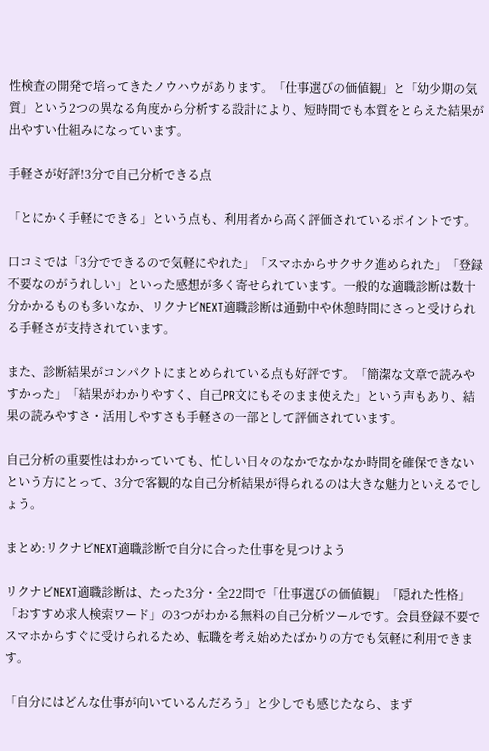性検査の開発で培ってきたノウハウがあります。「仕事選びの価値観」と「幼少期の気質」という2つの異なる角度から分析する設計により、短時間でも本質をとらえた結果が出やすい仕組みになっています。

手軽さが好評!3分で自己分析できる点

「とにかく手軽にできる」という点も、利用者から高く評価されているポイントです。

口コミでは「3分でできるので気軽にやれた」「スマホからサクサク進められた」「登録不要なのがうれしい」といった感想が多く寄せられています。一般的な適職診断は数十分かかるものも多いなか、リクナビNEXT適職診断は通勤中や休憩時間にさっと受けられる手軽さが支持されています。

また、診断結果がコンパクトにまとめられている点も好評です。「簡潔な文章で読みやすかった」「結果がわかりやすく、自己PR文にもそのまま使えた」という声もあり、結果の読みやすさ・活用しやすさも手軽さの一部として評価されています。

自己分析の重要性はわかっていても、忙しい日々のなかでなかなか時間を確保できないという方にとって、3分で客観的な自己分析結果が得られるのは大きな魅力といえるでしょう。

まとめ:リクナビNEXT適職診断で自分に合った仕事を見つけよう

リクナビNEXT適職診断は、たった3分・全22問で「仕事選びの価値観」「隠れた性格」「おすすめ求人検索ワード」の3つがわかる無料の自己分析ツールです。会員登録不要でスマホからすぐに受けられるため、転職を考え始めたばかりの方でも気軽に利用できます。

「自分にはどんな仕事が向いているんだろう」と少しでも感じたなら、まず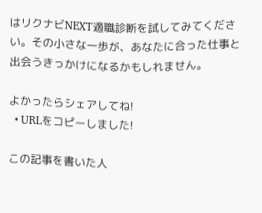はリクナビNEXT適職診断を試してみてください。その小さな一歩が、あなたに合った仕事と出会うきっかけになるかもしれません。

よかったらシェアしてね!
  • URLをコピーしました!

この記事を書いた人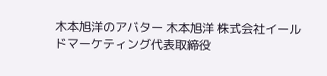木本旭洋のアバター 木本旭洋 株式会社イールドマーケティング代表取締役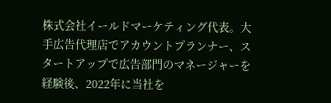株式会社イールドマーケティング代表。大手広告代理店でアカウントプランナー、スタートアップで広告部門のマネージャーを経験後、2022年に当社を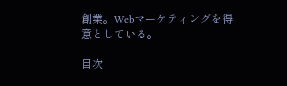創業。Webマーケティングを得意としている。

目次